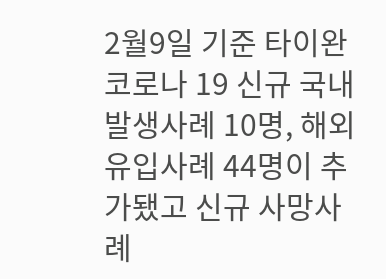2월9일 기준 타이완 코로나 19 신규 국내발생사례 10명, 해외유입사례 44명이 추가됐고 신규 사망사례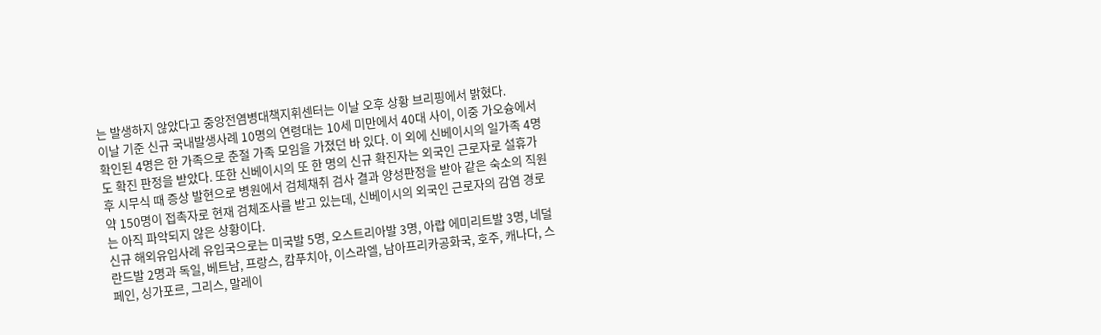는 발생하지 않았다고 중앙전염병대책지휘센터는 이날 오후 상황 브리핑에서 밝혔다.
이날 기준 신규 국내발생사례 10명의 연령대는 10세 미만에서 40대 사이, 이중 가오슝에서 확인된 4명은 한 가족으로 춘절 가족 모임을 가졌던 바 있다. 이 외에 신베이시의 일가족 4명도 확진 판정을 받았다. 또한 신베이시의 또 한 명의 신규 확진자는 외국인 근로자로 설휴가 후 시무식 때 증상 발현으로 병원에서 검체채취 검사 결과 양성판정을 받아 같은 숙소의 직원 약 150명이 접촉자로 현재 검체조사를 받고 있는데, 신베이시의 외국인 근로자의 감염 경로는 아직 파악되지 않은 상황이다.
신규 해외유입사례 유입국으로는 미국발 5명, 오스트리아발 3명, 아랍 에미리트발 3명, 네덜란드발 2명과 독일, 베트남, 프랑스, 캄푸치아, 이스라엘, 남아프리카공화국, 호주, 캐나다, 스페인, 싱가포르, 그리스, 말레이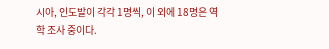시아, 인도발이 각각 1명씩, 이 외에 18명은 역학 조사 중이다.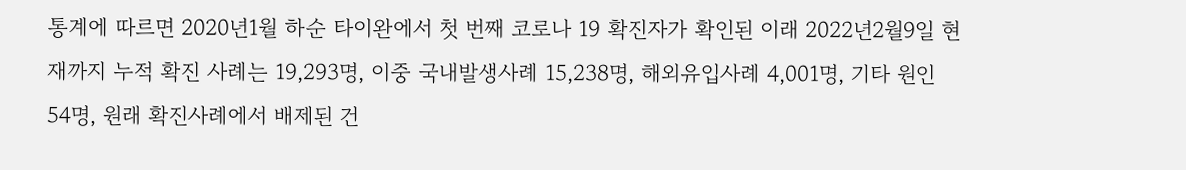통계에 따르면 2020년1월 하순 타이완에서 첫 번째 코로나 19 확진자가 확인된 이래 2022년2월9일 현재까지 누적 확진 사례는 19,293명, 이중 국내발생사례 15,238명, 해외유입사례 4,001명, 기타 원인 54명, 원래 확진사례에서 배제된 건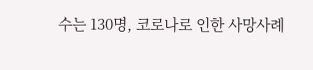수는 130명, 코로나로 인한 사망사례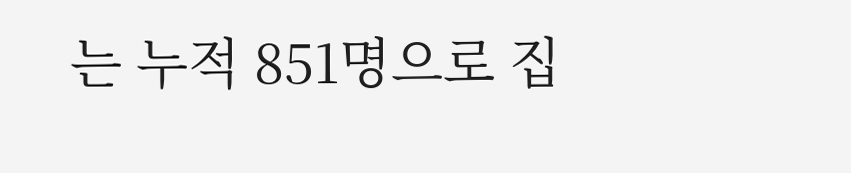는 누적 851명으로 집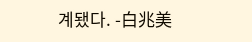계됐다. -白兆美